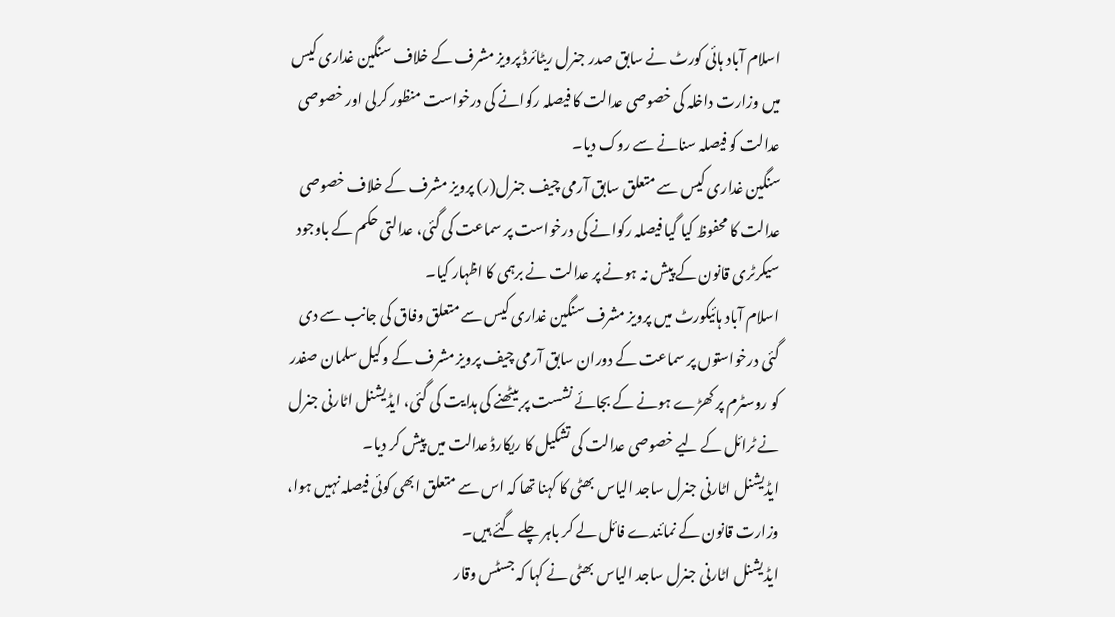اسلام آباد ہائی کورٹ نے سابق صدر جنرل ریٹائرڈ پرویز مشرف کے خلاف سنگین غداری کیس میں وزارت داخلہ کی خصوصی عدالت کا فیصلہ رکوانے کی درخواست منظور کرلی اور خصوصی عدالت کو فیصلہ سنانے سے روک دیا۔
سنگین غداری کیس سے متعلق سابق آرمی چیف جنرل(ر) پرویز مشرف کے خلاف خصوصی عدالت کا محفوظ کیا گیا فیصلہ رکوانے کی درخواست پر سماعت کی گئی، عدالتی حکم کے باوجود سیکرٹری قانون کے پیش نہ ہونے پر عدالت نے برہمی کا اظہار کیا۔
اسلام آباد ہائیکورٹ میں پرویز مشرف سنگین غداری کیس سے متعلق وفاق کی جانب سے دی گئی درخواستوں پر سماعت کے دوران سابق آرمی چیف پرویز مشرف کے وکیل سلمان صفدر کو روسٹرم پر کھڑے ہونے کے بجائے نشست پر بیٹھنے کی ہدایت کی گئی، ایڈیشنل اٹارنی جنرل نے ٹرائل کے لیے خصوصی عدالت کی تشکیل کا ریکارڈ عدالت میں پیش کر دیا۔
ایڈیشنل اٹارنی جنرل ساجد الیاس بھٹی کا کہنا تھا کہ اس سے متعلق ابھی کوئی فیصلہ نہیں ہوا، وزارت قانون کے نمائندے فائل لے کر باہر چلے گئے ہیں۔
ایڈیشنل اٹارنی جنرل ساجد الیاس بھٹی نے کہا کہ جسٹس وقار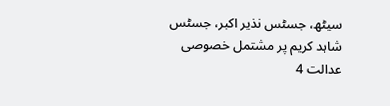سیٹھ، جسٹس نذیر اکبر، جسٹس شاہد کریم پر مشتمل خصوصی عدالت 4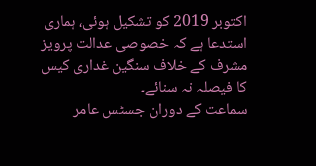اکتوبر 2019 کو تشکیل ہوئی، ہماری استدعا ہے کہ خصوصی عدالت پرویز مشرف کے خلاف سنگین غداری کیس کا فیصلہ نہ سنائے۔
سماعت کے دوران جسٹس عامر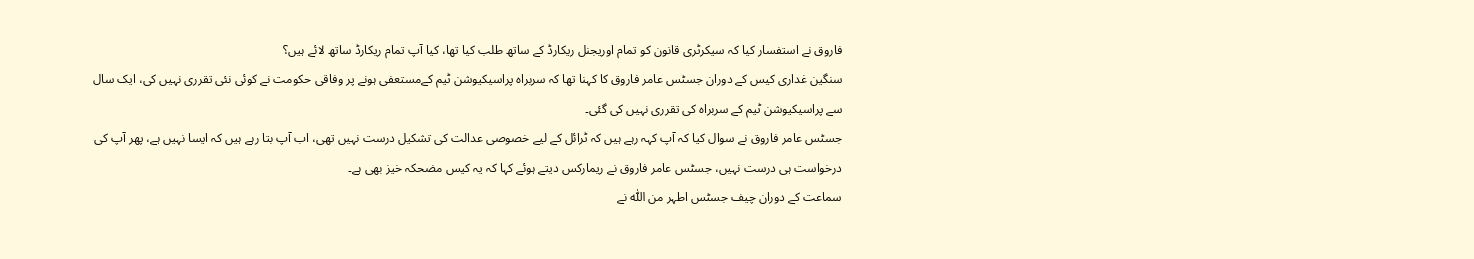فاروق نے استفسار کیا کہ سیکرٹری قانون کو تمام اوریجنل ریکارڈ کے ساتھ طلب کیا تھا، کیا آپ تمام ریکارڈ ساتھ لائے ہیں؟
سنگین غداری کیس کے دوران جسٹس عامر فاروق کا کہنا تھا کہ سربراہ پراسیکیوشن ٹیم کےمستعفی ہونے پر وفاقی حکومت نے کوئی نئی تقرری نہیں کی، ایک سال سے پراسیکیوشن ٹیم کے سربراہ کی تقرری نہیں کی گئی۔
جسٹس عامر فاروق نے سوال کیا کہ آپ کہہ رہے ہیں کہ ٹرائل کے لیے خصوصی عدالت کی تشکیل درست نہیں تھی، اب آپ بتا رہے ہیں کہ ایسا نہیں ہے، پھر آپ کی درخواست ہی درست نہیں، جسٹس عامر فاروق نے ریمارکس دیتے ہوئے کہا کہ یہ کیس مضحکہ خیز بھی ہے۔
سماعت کے دوران چیف جسٹس اطہر من اللّٰہ نے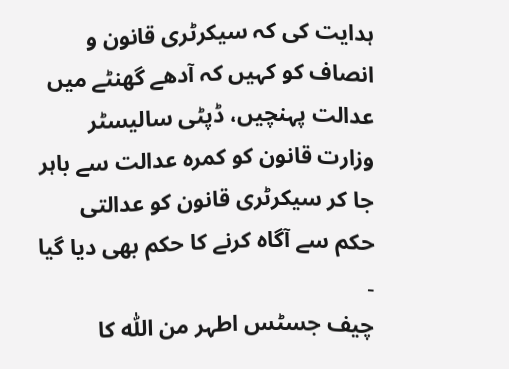ہدایت کی کہ سیکرٹری قانون و انصاف کو کہیں کہ آدھے گھنٹے میں عدالت پہنچیں، ڈپٹی سالیسٹر وزارت قانون کو کمرہ عدالت سے باہر جا کر سیکرٹری قانون کو عدالتی حکم سے آگاہ کرنے کا حکم بھی دیا گیا ۔
چیف جسٹس اطہر من اللّٰہ کا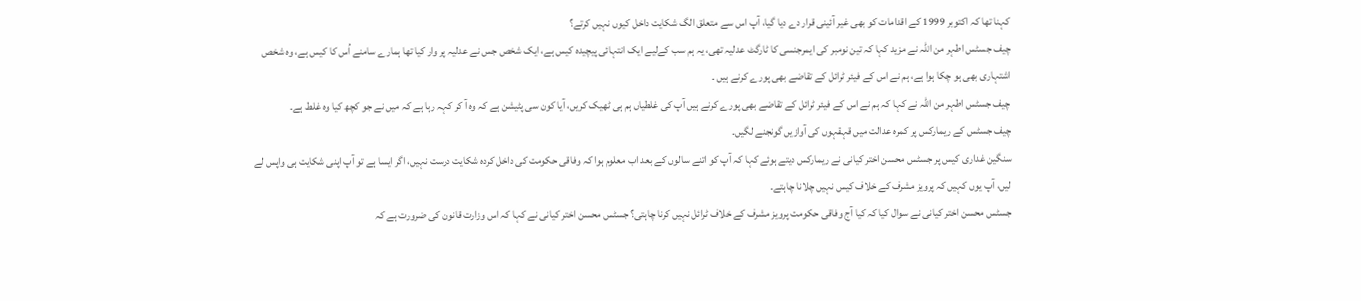کہنا تھا کہ اکتوبر 1999 کے اقدامات کو بھی غیر آئینی قرار دے دیا گیا، آپ اس سے متعلق الگ شکایت داخل کیوں نہیں کرتے؟
چیف جسٹس اطہر من اللّٰہ نے مزید کہا کہ تین نومبر کی ایمرجنسی کا ٹارگٹ عدلیہ تھی، یہ ہم سب کےلیے ایک انتہائی پیچیدہ کیس ہے، ایک شخص جس نے عدلیہ پر وار کیا تھا ہمارے سامنے اُس کا کیس ہے، وہ شخص اشتہاری بھی ہو چکا ہوا ہے، ہم نے اس کے فیئر ٹرائل کے تقاضے بھی پورے کرنے ہیں ۔
چیف جسٹس اطہر من اللّٰہ نے کہا کہ ہم نے اس کے فیئر ٹرائل کے تقاضے بھی پورے کرنے ہیں آپ کی غلطیاں ہم ہی ٹھیک کریں، آیا کون سی پٹیشن ہے کہ وہ آ کر کہہ رہا ہے کہ میں نے جو کچھ کیا وہ غلط ہے۔
چیف جسٹس کے ریمارکس پر کمرہ عدالت میں قہقہوں کی آوازیں گونجنے لگیں۔
سنگین غداری کیس پر جسٹس محسن اختر کیانی نے ریمارکس دیتے ہوئے کہا کہ آپ کو اتنے سالوں کے بعد اب معلوم ہوا کہ وفاقی حکومت کی داخل کردہ شکایت درست نہیں، اگر ایسا ہے تو آپ اپنی شکایت ہی واپس لے لیں، آپ یوں کہیں کہ پرویز مشرف کے خلاف کیس نہیں چلانا چاہتے۔
جسٹس محسن اختر کیانی نے سوال کیا کہ کیا آج وفاقی حکومت پرویز مشرف کے خلاف ٹرائل نہیں کرنا چاہتی؟ جسٹس محسن اختر کیانی نے کہا کہ اس وزارت قانون کی ضرورت ہے کہ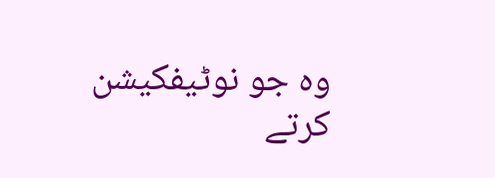وہ جو نوٹیفکیشن کرتے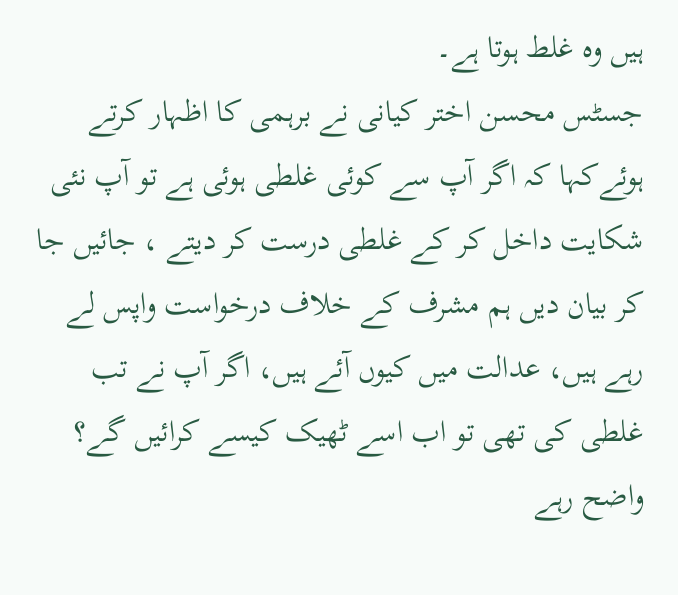ہیں وہ غلط ہوتا ہے۔
جسٹس محسن اختر کیانی نے برہمی کا اظہار کرتے ہوئےکہا کہ اگر آپ سے کوئی غلطی ہوئی ہے تو آپ نئی شکایت داخل کر کے غلطی درست کر دیتے ، جائیں جا کر بیان دیں ہم مشرف کے خلاف درخواست واپس لے رہے ہیں، عدالت میں کیوں آئے ہیں، اگر آپ نے تب غلطی کی تھی تو اب اسے ٹھیک کیسے کرائیں گے؟
واضح رہے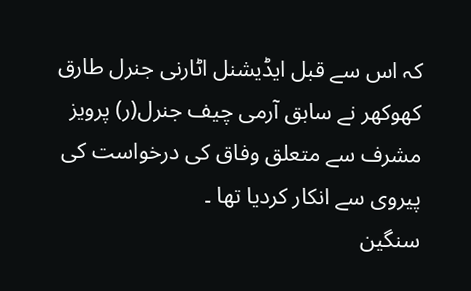کہ اس سے قبل ایڈیشنل اٹارنی جنرل طارق کھوکھر نے سابق آرمی چیف جنرل(ر) پرویز مشرف سے متعلق وفاق کی درخواست کی پیروی سے انکار کردیا تھا ۔
سنگین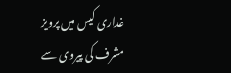غداری کیس میں پرویز مشرف کی پیروی سے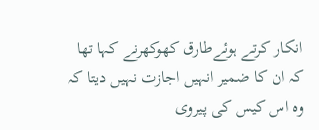انکار کرتے ہوئےطارق کھوکھرنے کہا تھا کہ ان کا ضمیر انہیں اجازت نہیں دیتا کہ وہ اس کیس کی پیروی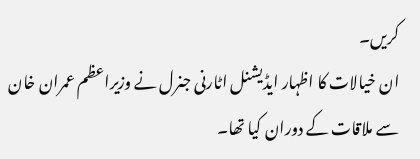کریں۔
ان خیالات کا اظہار ایڈیشنل اٹارنی جنرل نے وزیراعظم عمران خان سے ملاقات کے دوران کیا تھا۔